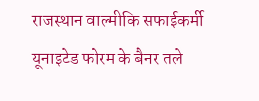राजस्थान वाल्मीकि सफाईकर्मी यूनाइटेड फोरम के बैनर तले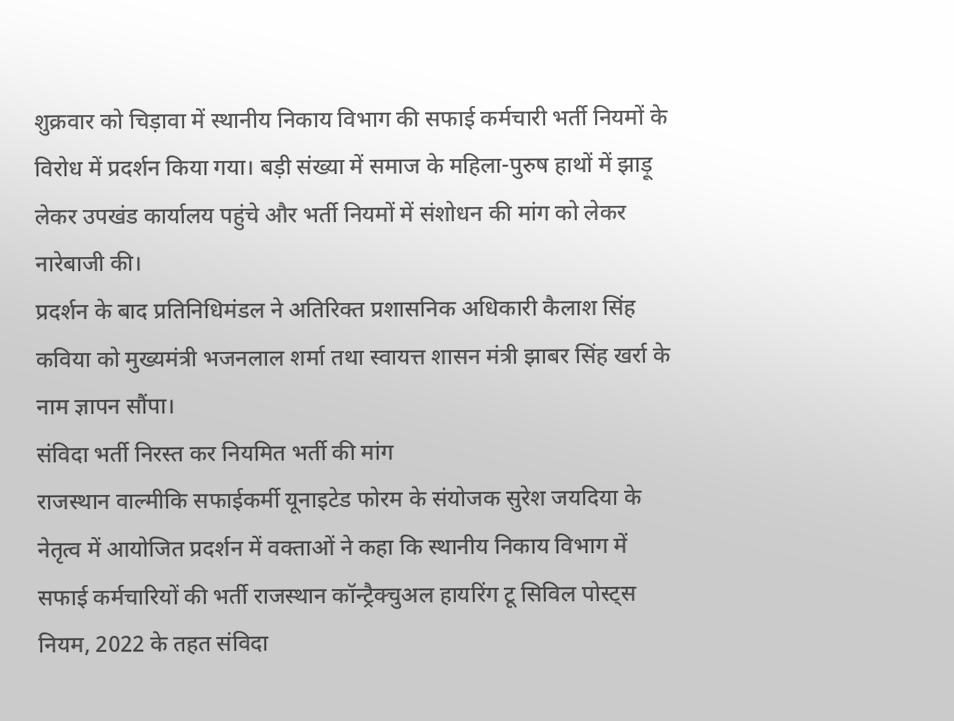शुक्रवार को चिड़ावा में स्थानीय निकाय विभाग की सफाई कर्मचारी भर्ती नियमों के विरोध में प्रदर्शन किया गया। बड़ी संख्या में समाज के महिला-पुरुष हाथों में झाड़ू लेकर उपखंड कार्यालय पहुंचे और भर्ती नियमों में संशोधन की मांग को लेकर नारेबाजी की।
प्रदर्शन के बाद प्रतिनिधिमंडल ने अतिरिक्त प्रशासनिक अधिकारी कैलाश सिंह कविया को मुख्यमंत्री भजनलाल शर्मा तथा स्वायत्त शासन मंत्री झाबर सिंह खर्रा के नाम ज्ञापन सौंपा।
संविदा भर्ती निरस्त कर नियमित भर्ती की मांग
राजस्थान वाल्मीकि सफाईकर्मी यूनाइटेड फोरम के संयोजक सुरेश जयदिया के नेतृत्व में आयोजित प्रदर्शन में वक्ताओं ने कहा कि स्थानीय निकाय विभाग में सफाई कर्मचारियों की भर्ती राजस्थान कॉन्ट्रैक्चुअल हायरिंग टू सिविल पोस्ट्स नियम, 2022 के तहत संविदा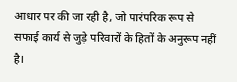आधार पर की जा रही है, जो पारंपरिक रूप से सफाई कार्य से जुड़े परिवारों के हितों के अनुरूप नहीं है।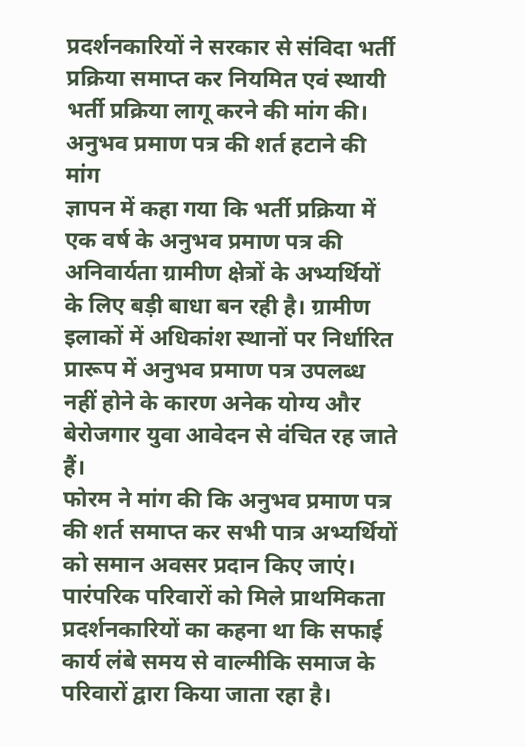प्रदर्शनकारियों ने सरकार से संविदा भर्ती प्रक्रिया समाप्त कर नियमित एवं स्थायी भर्ती प्रक्रिया लागू करने की मांग की।
अनुभव प्रमाण पत्र की शर्त हटाने की मांग
ज्ञापन में कहा गया कि भर्ती प्रक्रिया में एक वर्ष के अनुभव प्रमाण पत्र की अनिवार्यता ग्रामीण क्षेत्रों के अभ्यर्थियों के लिए बड़ी बाधा बन रही है। ग्रामीण इलाकों में अधिकांश स्थानों पर निर्धारित प्रारूप में अनुभव प्रमाण पत्र उपलब्ध नहीं होने के कारण अनेक योग्य और बेरोजगार युवा आवेदन से वंचित रह जाते हैं।
फोरम ने मांग की कि अनुभव प्रमाण पत्र की शर्त समाप्त कर सभी पात्र अभ्यर्थियों को समान अवसर प्रदान किए जाएं।
पारंपरिक परिवारों को मिले प्राथमिकता
प्रदर्शनकारियों का कहना था कि सफाई कार्य लंबे समय से वाल्मीकि समाज के परिवारों द्वारा किया जाता रहा है।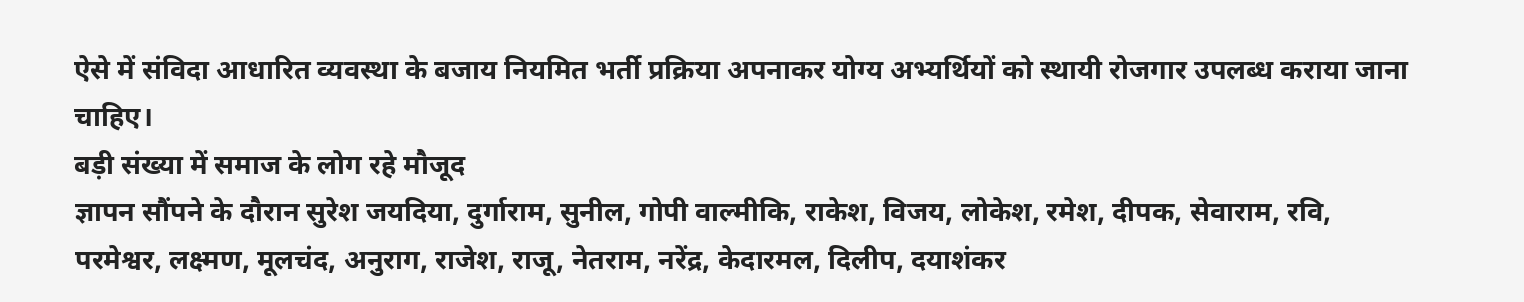ऐसे में संविदा आधारित व्यवस्था के बजाय नियमित भर्ती प्रक्रिया अपनाकर योग्य अभ्यर्थियों को स्थायी रोजगार उपलब्ध कराया जाना चाहिए।
बड़ी संख्या में समाज के लोग रहे मौजूद
ज्ञापन सौंपने के दौरान सुरेश जयदिया, दुर्गाराम, सुनील, गोपी वाल्मीकि, राकेश, विजय, लोकेश, रमेश, दीपक, सेवाराम, रवि, परमेश्वर, लक्ष्मण, मूलचंद, अनुराग, राजेश, राजू, नेतराम, नरेंद्र, केदारमल, दिलीप, दयाशंकर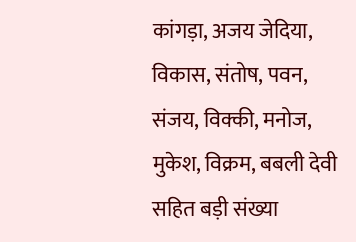कांगड़ा, अजय जेदिया, विकास, संतोष, पवन, संजय, विक्की, मनोज, मुकेश, विक्रम, बबली देवी सहित बड़ी संख्या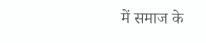में समाज के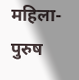महिला-पुरुष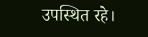उपस्थित रहे।